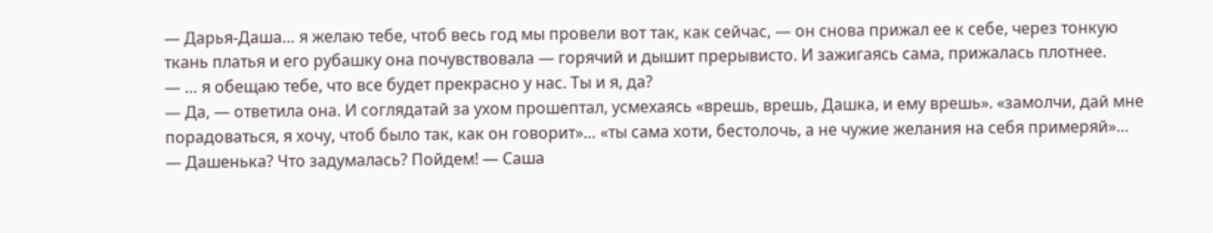— Дарья-Даша… я желаю тебе, чтоб весь год мы провели вот так, как сейчас, — он снова прижал ее к себе, через тонкую ткань платья и его рубашку она почувствовала — горячий и дышит прерывисто. И зажигаясь сама, прижалась плотнее.
— … я обещаю тебе, что все будет прекрасно у нас. Ты и я, да?
— Да, — ответила она. И соглядатай за ухом прошептал, усмехаясь «врешь, врешь, Дашка, и ему врешь». «замолчи, дай мне порадоваться, я хочу, чтоб было так, как он говорит»… «ты сама хоти, бестолочь, а не чужие желания на себя примеряй»…
— Дашенька? Что задумалась? Пойдем! — Саша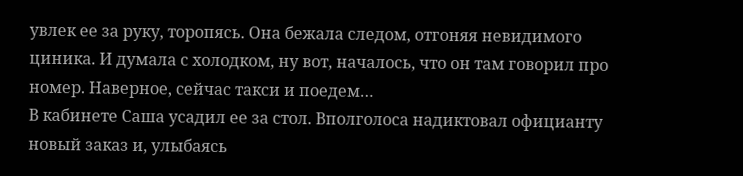увлек ее за руку, торопясь. Она бежала следом, отгоняя невидимого циника. И думала с холодком, ну вот, началось, что он там говорил про номер. Наверное, сейчас такси и поедем…
В кабинете Саша усадил ее за стол. Вполголоса надиктовал официанту новый заказ и, улыбаясь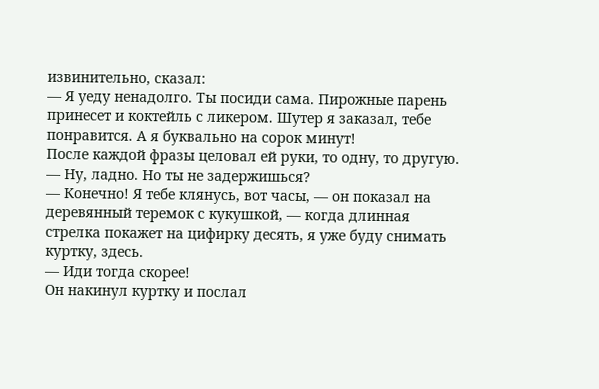извинительно, сказал:
— Я уеду ненадолго. Ты посиди сама. Пирожные парень принесет и коктейль с ликером. Шутер я заказал, тебе понравится. А я буквально на сорок минут!
После каждой фразы целовал ей руки, то одну, то другую.
— Ну, ладно. Но ты не задержишься?
— Конечно! Я тебе клянусь, вот часы, — он показал на деревянный теремок с кукушкой, — когда длинная стрелка покажет на цифирку десять, я уже буду снимать куртку, здесь.
— Иди тогда скорее!
Он накинул куртку и послал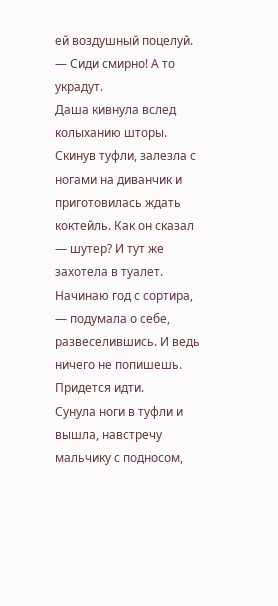ей воздушный поцелуй.
— Сиди смирно! А то украдут.
Даша кивнула вслед колыханию шторы. Скинув туфли, залезла с ногами на диванчик и приготовилась ждать коктейль. Как он сказал — шутер? И тут же захотела в туалет.
Начинаю год с сортира, — подумала о себе, развеселившись. И ведь ничего не попишешь. Придется идти.
Сунула ноги в туфли и вышла, навстречу мальчику с подносом,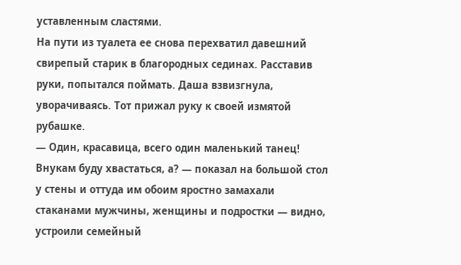уставленным сластями.
На пути из туалета ее снова перехватил давешний свирепый старик в благородных сединах. Расставив руки, попытался поймать. Даша взвизгнула, уворачиваясь. Тот прижал руку к своей измятой рубашке.
— Один, красавица, всего один маленький танец! Внукам буду хвастаться, а? — показал на большой стол у стены и оттуда им обоим яростно замахали стаканами мужчины, женщины и подростки — видно, устроили семейный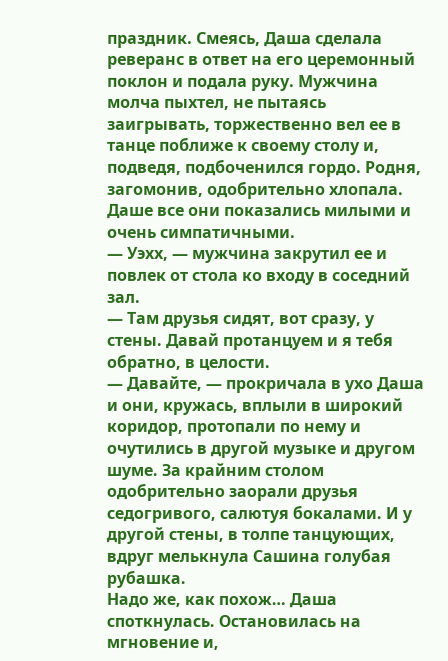праздник. Смеясь, Даша сделала реверанс в ответ на его церемонный поклон и подала руку. Мужчина молча пыхтел, не пытаясь заигрывать, торжественно вел ее в танце поближе к своему столу и, подведя, подбоченился гордо. Родня, загомонив, одобрительно хлопала. Даше все они показались милыми и очень симпатичными.
— Уэхх, — мужчина закрутил ее и повлек от стола ко входу в соседний зал.
— Там друзья сидят, вот сразу, у стены. Давай протанцуем и я тебя обратно, в целости.
— Давайте, — прокричала в ухо Даша и они, кружась, вплыли в широкий коридор, протопали по нему и очутились в другой музыке и другом шуме. За крайним столом одобрительно заорали друзья седогривого, салютуя бокалами. И у другой стены, в толпе танцующих, вдруг мелькнула Сашина голубая рубашка.
Надо же, как похож… Даша споткнулась. Остановилась на мгновение и,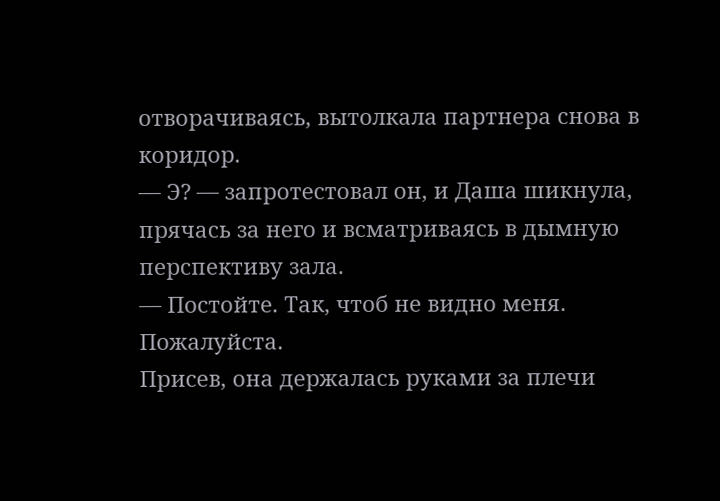отворачиваясь, вытолкала партнера снова в коридор.
— Э? — запротестовал он, и Даша шикнула, прячась за него и всматриваясь в дымную перспективу зала.
— Постойте. Так, чтоб не видно меня. Пожалуйста.
Присев, она держалась руками за плечи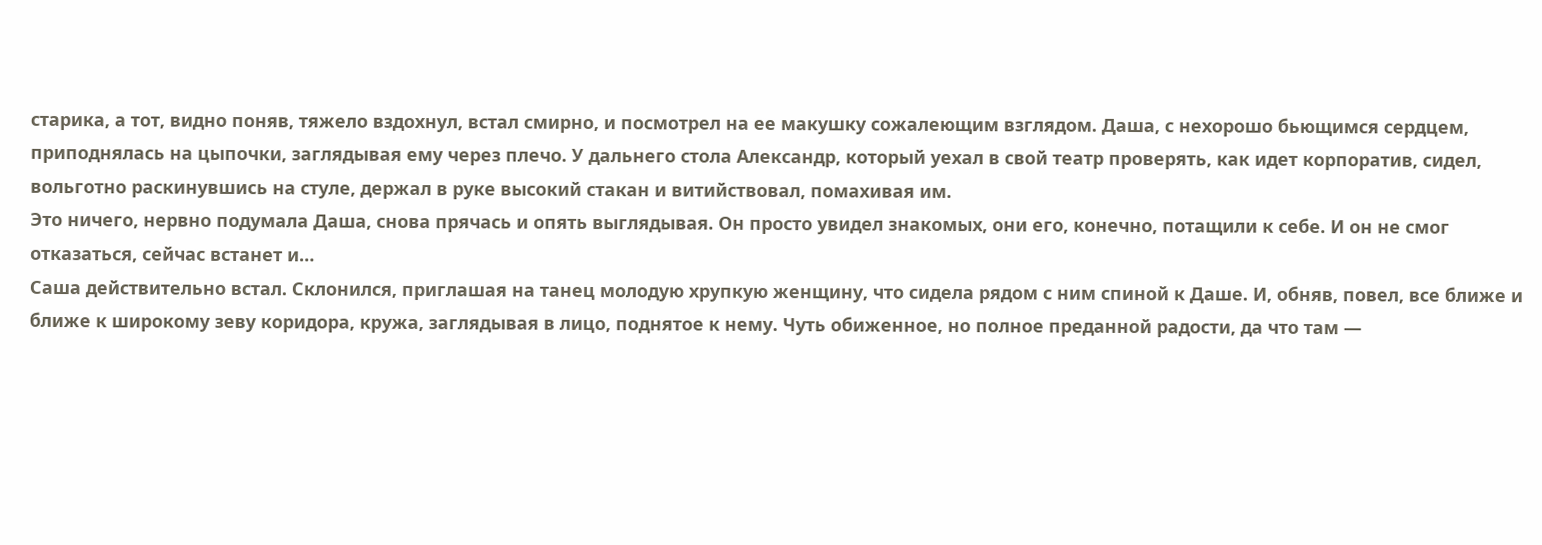старика, а тот, видно поняв, тяжело вздохнул, встал смирно, и посмотрел на ее макушку сожалеющим взглядом. Даша, с нехорошо бьющимся сердцем, приподнялась на цыпочки, заглядывая ему через плечо. У дальнего стола Александр, который уехал в свой театр проверять, как идет корпоратив, сидел, вольготно раскинувшись на стуле, держал в руке высокий стакан и витийствовал, помахивая им.
Это ничего, нервно подумала Даша, снова прячась и опять выглядывая. Он просто увидел знакомых, они его, конечно, потащили к себе. И он не смог отказаться, сейчас встанет и…
Саша действительно встал. Склонился, приглашая на танец молодую хрупкую женщину, что сидела рядом с ним спиной к Даше. И, обняв, повел, все ближе и ближе к широкому зеву коридора, кружа, заглядывая в лицо, поднятое к нему. Чуть обиженное, но полное преданной радости, да что там —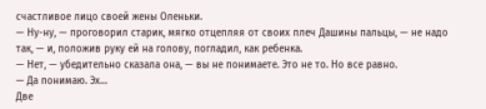счастливое лицо своей жены Оленьки.
— Ну-ну, — проговорил старик, мягко отцепляя от своих плеч Дашины пальцы, — не надо так, — и, положив руку ей на голову, погладил, как ребенка.
— Нет, — убедительно сказала она, — вы не понимаете. Это не то. Но все равно.
— Да понимаю. Эх…
Две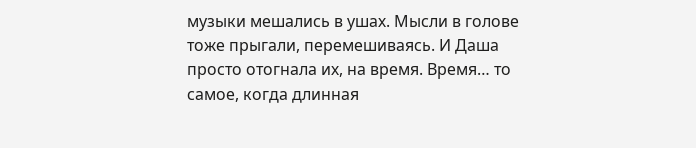музыки мешались в ушах. Мысли в голове тоже прыгали, перемешиваясь. И Даша просто отогнала их, на время. Время… то самое, когда длинная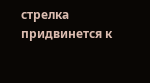стрелка придвинется к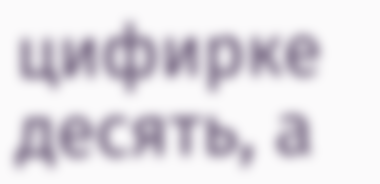цифирке десять, а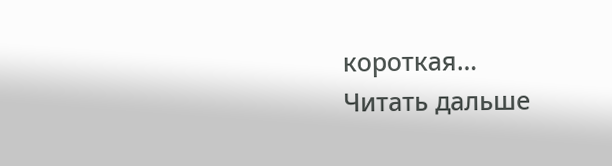короткая…
Читать дальше